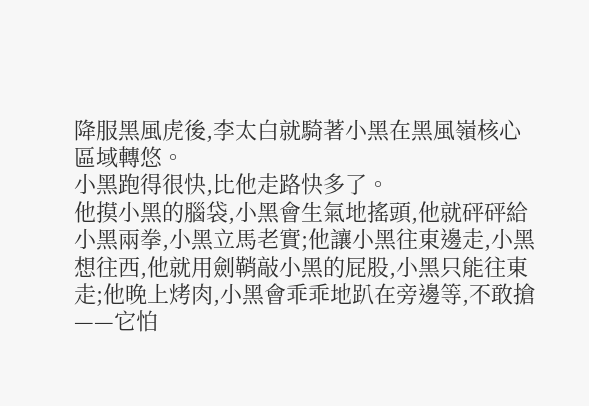降服黑風虎後,李太白就騎著小黑在黑風嶺核心區域轉悠。
小黑跑得很快,比他走路快多了。
他摸小黑的腦袋,小黑會生氣地搖頭,他就砰砰給小黑兩拳,小黑立馬老實;他讓小黑往東邊走,小黑想往西,他就用劍鞘敲小黑的屁股,小黑只能往東走;他晚上烤肉,小黑會乖乖地趴在旁邊等,不敢搶——它怕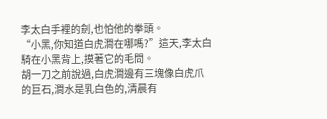李太白手裡的劍,也怕他的拳頭。
“小黑,你知道白虎澗在哪嗎?”這天,李太白騎在小黑背上,摸著它的毛問。
胡一刀之前說過,白虎澗邊有三塊像白虎爪的巨石,澗水是乳白色的,清晨有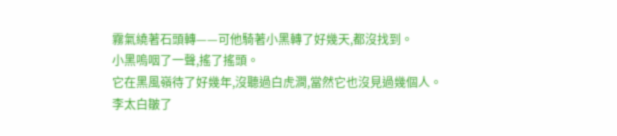霧氣繞著石頭轉——可他騎著小黑轉了好幾天,都沒找到。
小黑嗚咽了一聲,搖了搖頭。
它在黑風嶺待了好幾年,沒聽過白虎澗,當然它也沒見過幾個人。
李太白皺了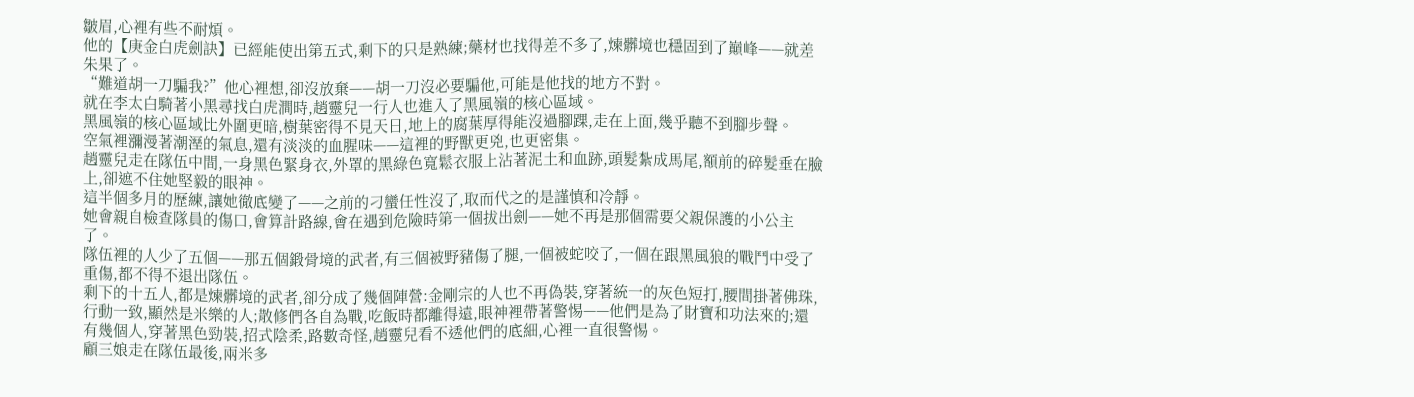皺眉,心裡有些不耐煩。
他的【庚金白虎劍訣】已經能使出第五式,剩下的只是熟練;藥材也找得差不多了,煉髒境也穩固到了巔峰——就差朱果了。
“難道胡一刀騙我?”他心裡想,卻沒放棄——胡一刀沒必要騙他,可能是他找的地方不對。
就在李太白騎著小黑尋找白虎澗時,趙靈兒一行人也進入了黑風嶺的核心區域。
黑風嶺的核心區域比外圍更暗,樹葉密得不見天日,地上的腐葉厚得能沒過腳踝,走在上面,幾乎聽不到腳步聲。
空氣裡瀰漫著潮溼的氣息,還有淡淡的血腥味——這裡的野獸更兇,也更密集。
趙靈兒走在隊伍中間,一身黑色緊身衣,外罩的黑綠色寬鬆衣服上沾著泥土和血跡,頭髮紮成馬尾,額前的碎髮垂在臉上,卻遮不住她堅毅的眼神。
這半個多月的歷練,讓她徹底變了——之前的刁蠻任性沒了,取而代之的是謹慎和冷靜。
她會親自檢查隊員的傷口,會算計路線,會在遇到危險時第一個拔出劍——她不再是那個需要父親保護的小公主了。
隊伍裡的人少了五個——那五個鍛骨境的武者,有三個被野豬傷了腿,一個被蛇咬了,一個在跟黑風狼的戰鬥中受了重傷,都不得不退出隊伍。
剩下的十五人,都是煉髒境的武者,卻分成了幾個陣營:金剛宗的人也不再偽裝,穿著統一的灰色短打,腰間掛著佛珠,行動一致,顯然是米樂的人;散修們各自為戰,吃飯時都離得遠,眼神裡帶著警惕——他們是為了財寶和功法來的;還有幾個人,穿著黑色勁裝,招式陰柔,路數奇怪,趙靈兒看不透他們的底細,心裡一直很警惕。
顧三娘走在隊伍最後,兩米多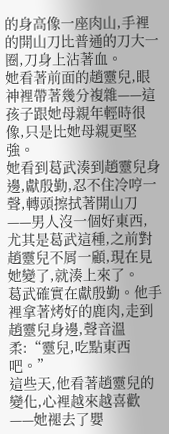的身高像一座肉山,手裡的開山刀比普通的刀大一圈,刀身上沾著血。
她看著前面的趙靈兒,眼神裡帶著幾分複雜——這孩子跟她母親年輕時很像,只是比她母親更堅強。
她看到葛武湊到趙靈兒身邊,獻殷勤,忍不住冷哼一聲,轉頭擦拭著開山刀——男人沒一個好東西,尤其是葛武這種,之前對趙靈兒不屑一顧,現在見她變了,就湊上來了。
葛武確實在獻殷勤。他手裡拿著烤好的鹿肉,走到趙靈兒身邊,聲音溫柔:“靈兒,吃點東西吧。”
這些天,他看著趙靈兒的變化,心裡越來越喜歡——她褪去了嬰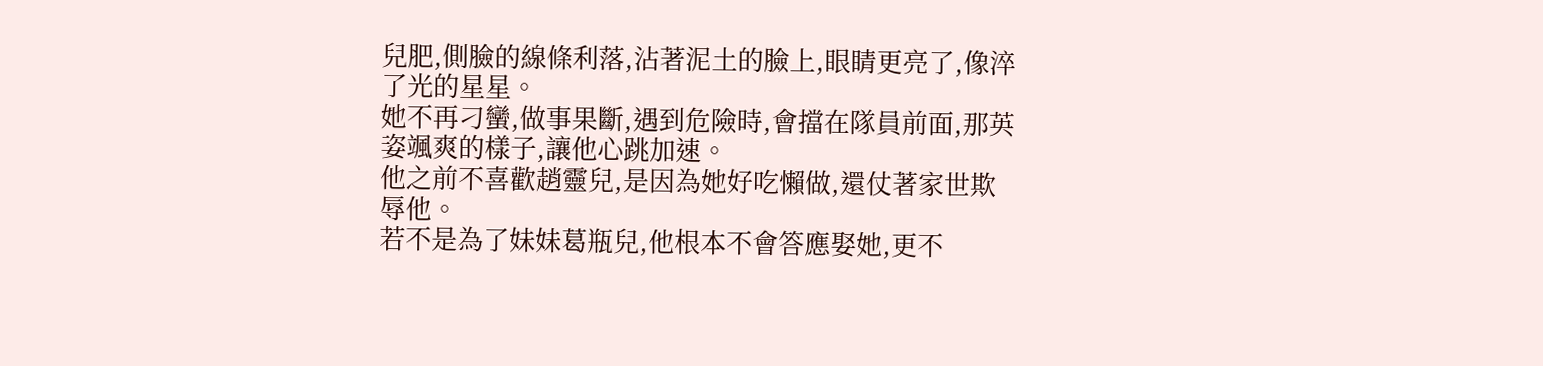兒肥,側臉的線條利落,沾著泥土的臉上,眼睛更亮了,像淬了光的星星。
她不再刁蠻,做事果斷,遇到危險時,會擋在隊員前面,那英姿颯爽的樣子,讓他心跳加速。
他之前不喜歡趙靈兒,是因為她好吃懶做,還仗著家世欺辱他。
若不是為了妹妹葛瓶兒,他根本不會答應娶她,更不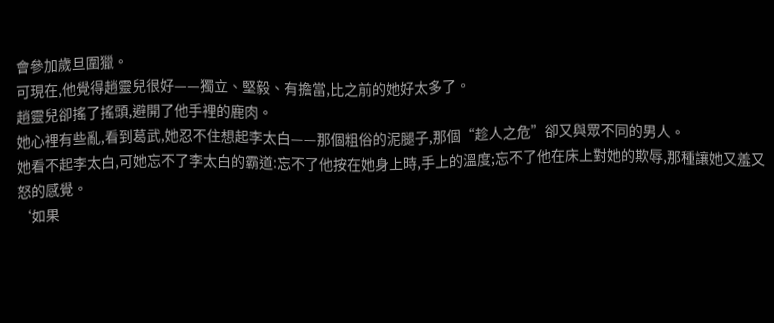會參加歲旦圍獵。
可現在,他覺得趙靈兒很好——獨立、堅毅、有擔當,比之前的她好太多了。
趙靈兒卻搖了搖頭,避開了他手裡的鹿肉。
她心裡有些亂,看到葛武,她忍不住想起李太白——那個粗俗的泥腿子,那個“趁人之危”卻又與眾不同的男人。
她看不起李太白,可她忘不了李太白的霸道:忘不了他按在她身上時,手上的溫度;忘不了他在床上對她的欺辱,那種讓她又羞又怒的感覺。
‘如果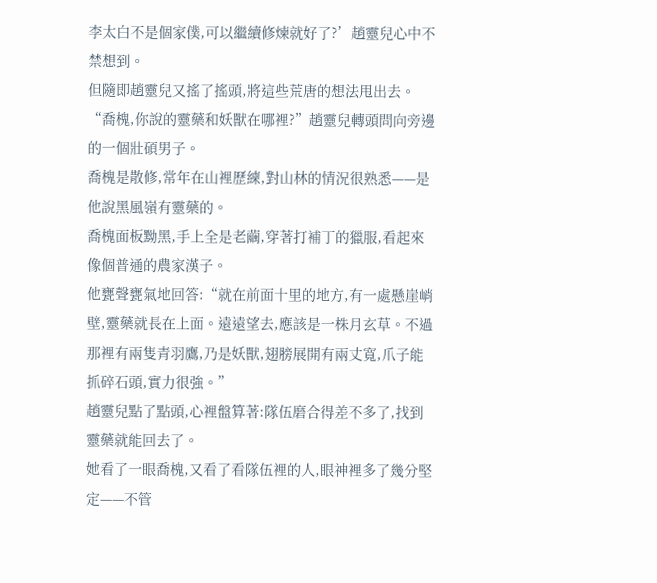李太白不是個家僕,可以繼續修煉就好了?’趙靈兒心中不禁想到。
但隨即趙靈兒又搖了搖頭,將這些荒唐的想法甩出去。
“喬槐,你說的靈藥和妖獸在哪裡?”趙靈兒轉頭問向旁邊的一個壯碩男子。
喬槐是散修,常年在山裡歷練,對山林的情況很熟悉——是他說黑風嶺有靈藥的。
喬槐面板黝黑,手上全是老繭,穿著打補丁的獵服,看起來像個普通的農家漢子。
他甕聲甕氣地回答:“就在前面十里的地方,有一處懸崖峭壁,靈藥就長在上面。遠遠望去,應該是一株月玄草。不過那裡有兩隻青羽鷹,乃是妖獸,翅膀展開有兩丈寬,爪子能抓碎石頭,實力很強。”
趙靈兒點了點頭,心裡盤算著:隊伍磨合得差不多了,找到靈藥就能回去了。
她看了一眼喬槐,又看了看隊伍裡的人,眼神裡多了幾分堅定——不管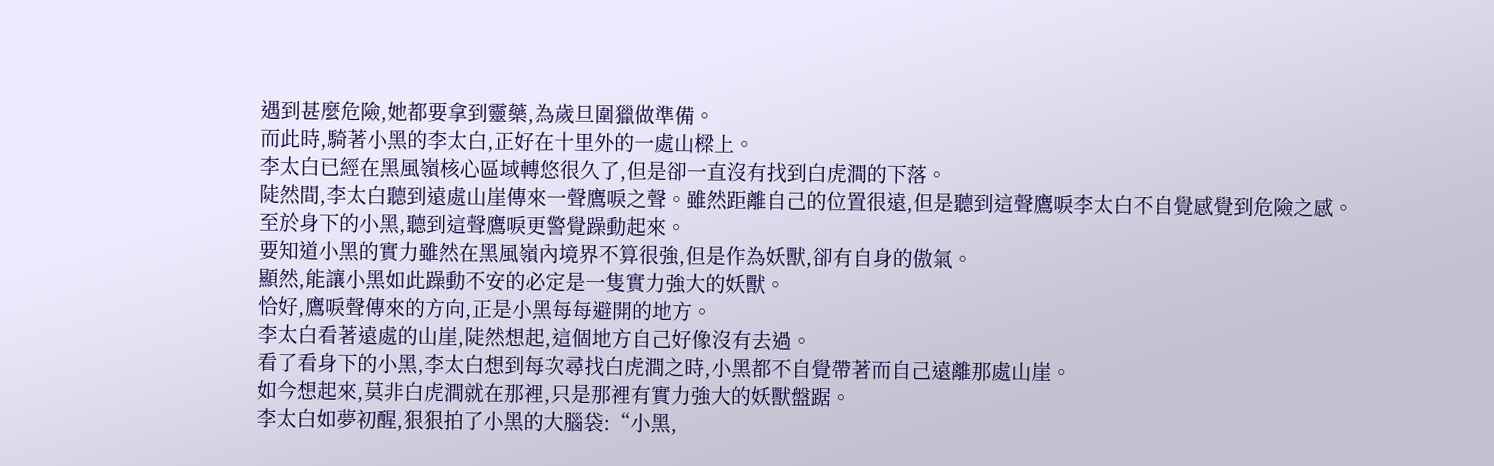遇到甚麼危險,她都要拿到靈藥,為歲旦圍獵做準備。
而此時,騎著小黑的李太白,正好在十里外的一處山樑上。
李太白已經在黑風嶺核心區域轉悠很久了,但是卻一直沒有找到白虎澗的下落。
陡然間,李太白聽到遠處山崖傳來一聲鷹唳之聲。雖然距離自己的位置很遠,但是聽到這聲鷹唳李太白不自覺感覺到危險之感。
至於身下的小黑,聽到這聲鷹唳更警覺躁動起來。
要知道小黑的實力雖然在黑風嶺內境界不算很強,但是作為妖獸,卻有自身的傲氣。
顯然,能讓小黑如此躁動不安的必定是一隻實力強大的妖獸。
恰好,鷹唳聲傳來的方向,正是小黑每每避開的地方。
李太白看著遠處的山崖,陡然想起,這個地方自己好像沒有去過。
看了看身下的小黑,李太白想到每次尋找白虎澗之時,小黑都不自覺帶著而自己遠離那處山崖。
如今想起來,莫非白虎澗就在那裡,只是那裡有實力強大的妖獸盤踞。
李太白如夢初醒,狠狠拍了小黑的大腦袋:“小黑,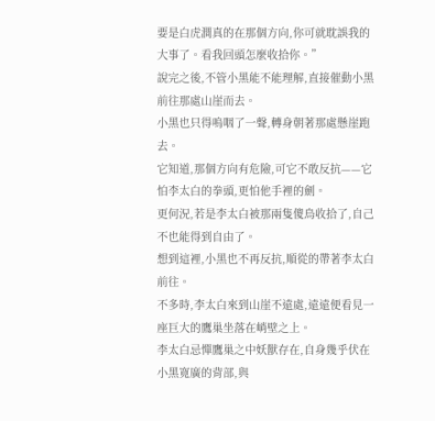要是白虎澗真的在那個方向,你可就耽誤我的大事了。看我回頭怎麼收拾你。”
說完之後,不管小黑能不能理解,直接催動小黑前往那處山崖而去。
小黑也只得嗚咽了一聲,轉身朝著那處懸崖跑去。
它知道,那個方向有危險,可它不敢反抗——它怕李太白的拳頭,更怕他手裡的劍。
更何況,若是李太白被那兩隻傻鳥收拾了,自己不也能得到自由了。
想到這裡,小黑也不再反抗,順從的帶著李太白前往。
不多時,李太白來到山崖不遠處,遠遠便看見一座巨大的鷹巢坐落在峭壁之上。
李太白忌憚鷹巢之中妖獸存在,自身幾乎伏在小黑寬廣的背部,與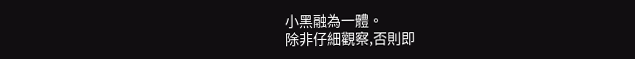小黑融為一體。
除非仔細觀察,否則即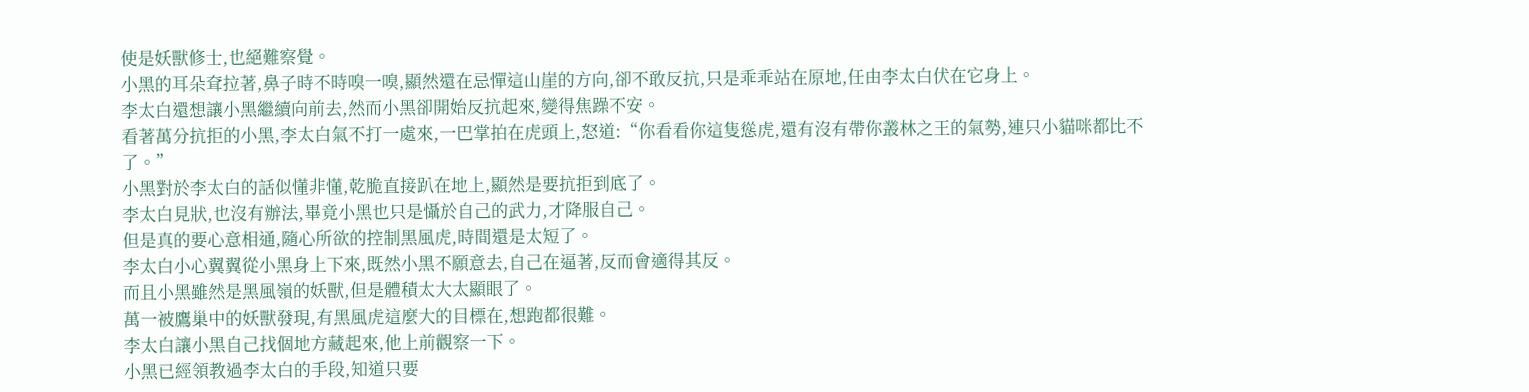使是妖獸修士,也絕難察覺。
小黑的耳朵耷拉著,鼻子時不時嗅一嗅,顯然還在忌憚這山崖的方向,卻不敢反抗,只是乖乖站在原地,任由李太白伏在它身上。
李太白還想讓小黑繼續向前去,然而小黑卻開始反抗起來,變得焦躁不安。
看著萬分抗拒的小黑,李太白氣不打一處來,一巴掌拍在虎頭上,怒道:“你看看你這隻慫虎,還有沒有帶你叢林之王的氣勢,連只小貓咪都比不了。”
小黑對於李太白的話似懂非懂,乾脆直接趴在地上,顯然是要抗拒到底了。
李太白見狀,也沒有辦法,畢竟小黑也只是懾於自己的武力,才降服自己。
但是真的要心意相通,隨心所欲的控制黑風虎,時間還是太短了。
李太白小心翼翼從小黑身上下來,既然小黑不願意去,自己在逼著,反而會適得其反。
而且小黑雖然是黑風嶺的妖獸,但是體積太大太顯眼了。
萬一被鷹巢中的妖獸發現,有黑風虎這麼大的目標在,想跑都很難。
李太白讓小黑自己找個地方藏起來,他上前觀察一下。
小黑已經領教過李太白的手段,知道只要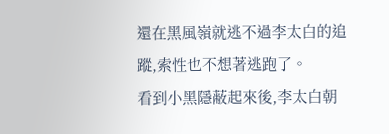還在黑風嶺就逃不過李太白的追蹤,索性也不想著逃跑了。
看到小黑隱蔽起來後,李太白朝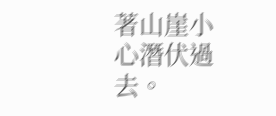著山崖小心潛伏過去。